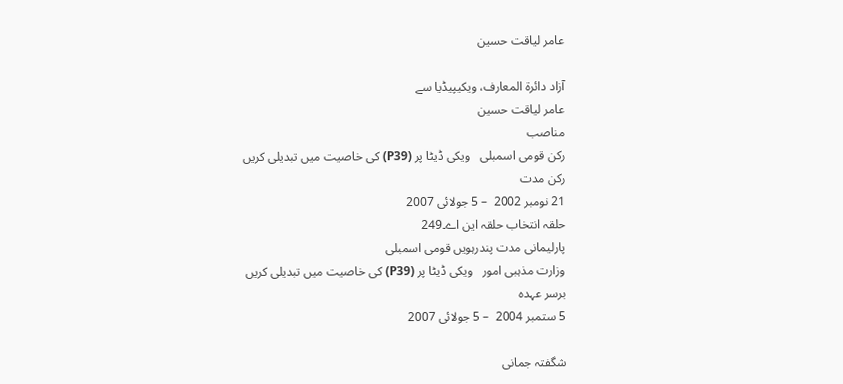عامر لیاقت حسین

آزاد دائرۃ المعارف، ویکیپیڈیا سے
عامر لیاقت حسین
مناصب
رکن قومی اسمبلی   ویکی ڈیٹا پر (P39) کی خاصیت میں تبدیلی کریں
رکن مدت
21 نومبر 2002  – 5 جولائی 2007
حلقہ انتخاب حلقہ این اے۔249
پارلیمانی مدت پندرہویں قومی اسمبلی
وزارت مذہبی امور   ویکی ڈیٹا پر (P39) کی خاصیت میں تبدیلی کریں
برسر عہدہ
5 ستمبر 2004  – 5 جولائی 2007

شگفتہ جمانی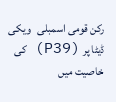رکن قومی اسمبلی   ویکی ڈیٹا پر (P39) کی خاصیت میں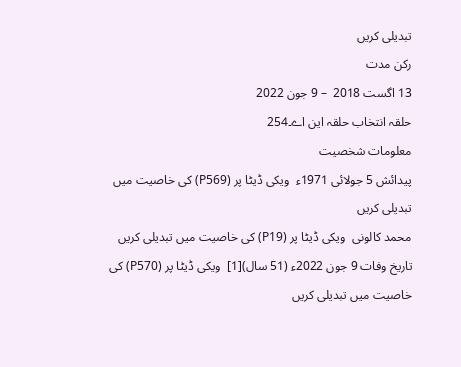تبدیلی کریں
رکن مدت
13 اگست 2018  – 9 جون 2022
حلقہ انتخاب حلقہ این اے۔254
معلومات شخصیت
پیدائش 5 جولائی 1971ء  ویکی ڈیٹا پر (P569) کی خاصیت میں تبدیلی کریں
محمد کالونی  ویکی ڈیٹا پر (P19) کی خاصیت میں تبدیلی کریں
تاریخ وفات 9 جون 2022ء (51 سال)[1]  ویکی ڈیٹا پر (P570) کی خاصیت میں تبدیلی کریں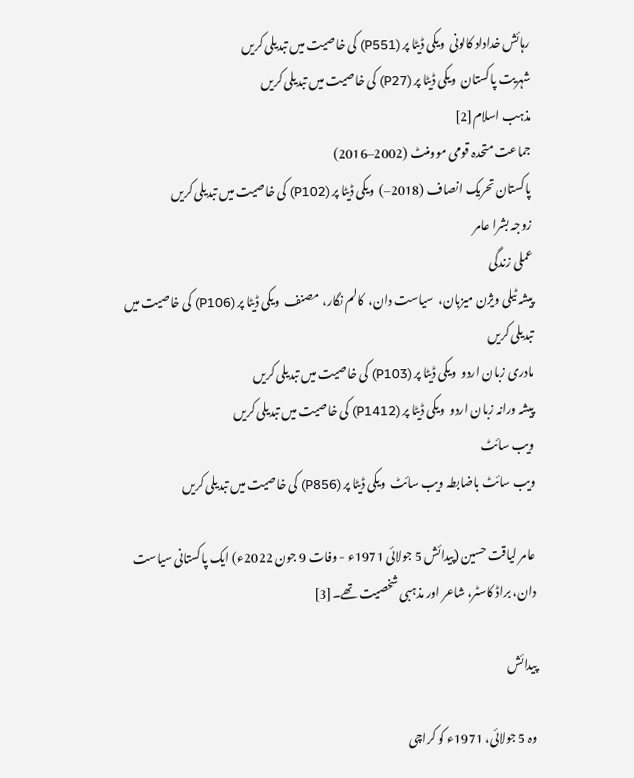رہائش خداداد کالونی  ویکی ڈیٹا پر (P551) کی خاصیت میں تبدیلی کریں
شہریت پاکستان  ویکی ڈیٹا پر (P27) کی خاصیت میں تبدیلی کریں
مذہب اسلام[2]
جماعت متحدہ قومی موومنٹ (2002–2016)
پاکستان تحریک انصاف (2018–)  ویکی ڈیٹا پر (P102) کی خاصیت میں تبدیلی کریں
زوجہ بشرا عامر
عملی زندگی
پیشہ ٹیلی ویژن میزبان،  سیاست دان،  کالم نگار،  مصنف  ویکی ڈیٹا پر (P106) کی خاصیت میں تبدیلی کریں
مادری زبان اردو  ویکی ڈیٹا پر (P103) کی خاصیت میں تبدیلی کریں
پیشہ ورانہ زبان اردو  ویکی ڈیٹا پر (P1412) کی خاصیت میں تبدیلی کریں
ویب سائٹ
ویب سائٹ باضابطہ ویب سائٹ  ویکی ڈیٹا پر (P856) کی خاصیت میں تبدیلی کریں

عامر لیاقت حسین (پیدائش 5 جولائی 1971ء - وفات 9 جون 2022ء) ایک پاکستانی سیاست دان، براڈ کاسٹر، شاعر اور مذہبی شخصیت تھے۔[3]

پیدائش

وہ 5 جولائی، 1971ء کو کراچی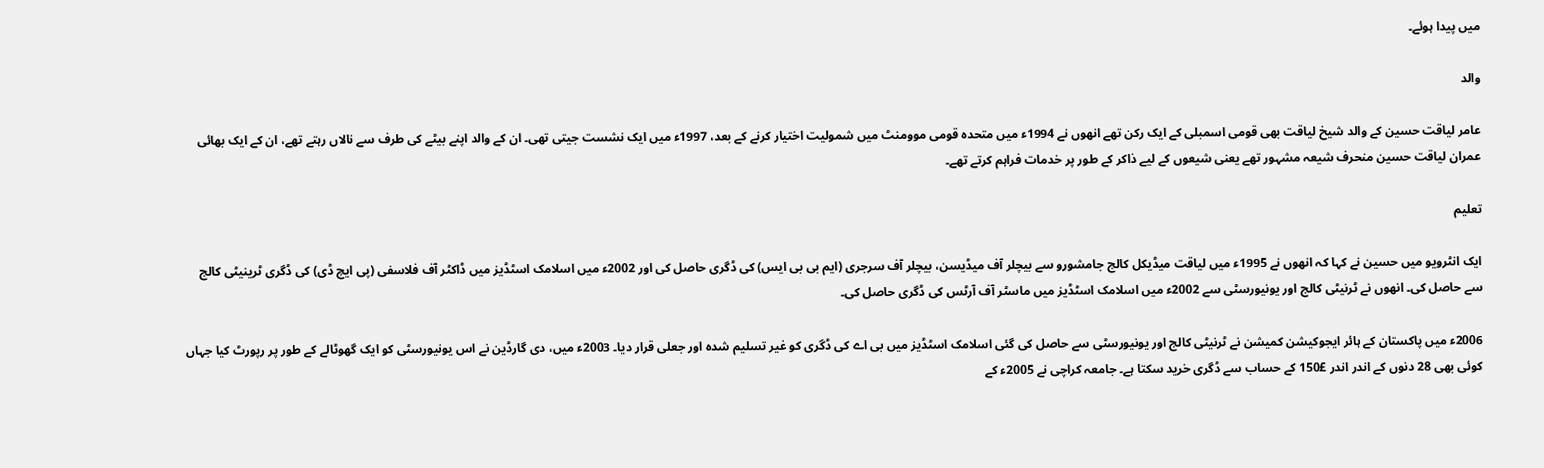میں پیدا ہوئے۔

والد

عامر لیاقت حسین کے والد شیخ لیاقت بھی قومی اسمبلی کے ایک رکن تھے انھوں نے 1994ء میں متحدہ قومی موومنٹ میں شمولیت اختیار کرنے کے بعد، 1997ء میں ایک نشست جیتی تھی۔ ان کے والد اپنے بیٹے کی طرف سے نالاں رہتے تھے، ان کے ایک بھائی عمران لیاقت حسین منحرف شیعہ مشہور تھے یعنی شیعوں کے لیے ذاکر کے طور پر خدمات فراہم کرتے تھے۔

تعلیم

ایک انٹرویو میں حسین نے کہا کہ انھوں نے 1995ء میں لیاقت میڈیکل کالج جامشورو سے بیچلر آف میڈیسن، بیچلر آف سرجری (ایم بی بی ایس) کی ڈگری حاصل کی اور 2002ء میں اسلامک اسٹڈیز میں ڈاکٹر آف فلاسفی (پی ایچ ڈی) کی ڈگری ٹرینیٹی کالج سے حاصل کی۔ انھوں نے ٹرنیٹی کالج اور یونیورسٹی سے 2002ء میں اسلامک اسٹڈیز میں ماسٹر آف آرٹس کی ڈگری حاصل کی۔

2006ء میں پاکستان کے ہائر ایجوکیشن کمیشن نے ٹرنیٹی کالج اور یونیورسٹی سے حاصل کی گئی اسلامک اسٹڈیز میں بی اے کی ڈگری کو غیر تسلیم شدہ اور جعلی قرار دیا۔ 2003ء میں، دی گارڈین نے اس یونیورسٹی کو ایک گھوٹالے کے طور پر رپورٹ کیا جہاں کوئی بھی 28 دنوں کے اندر اندر £150 کے حساب سے ڈگری خرید سکتا ہے۔ جامعہ کراچی نے 2005ء کے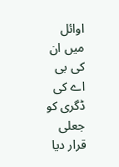اوائل میں ان کی بی اے کی ڈگری کو جعلی قرار دیا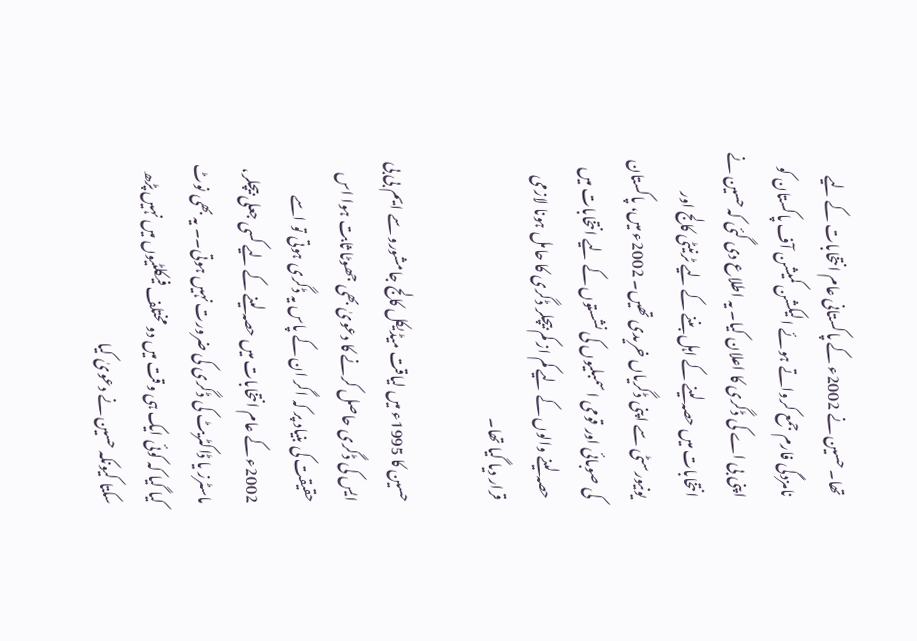تھا۔ حسین نے 2002ء کے پاکستانی عام انتخابات کے لیے نامزدگی فارم جمع کرواتے ہوئے الیکشن کمیشن آف پاکستان کو اپنی بی اے کی ڈگری کا اعلان کیا۔ یہ اطلاع دی گئی کہ حسین نے انتخابات میں حصہ لینے کے اہل بننے کے لیے ٹرنیٹی کالج اور یونیورسٹی سے اپنی ڈگریاں خریدی تھیں۔ 2002ء میں، پاکستان کی صوبائی اور قومی اسمبلیوں کی نشستوں کے لیے انتخابات میں حصہ لینے والوں کے لیے کم از کم بیچلر ڈگری کا حامل ہونا لازمی قرار دیا گیا تھا۔

حسین کا 1995ء میں لیاقت میڈیکل کالج جامشورو سے ایم بی بی ایس کی ڈگری حاصل کرنے کا دعویٰ بھی جھوٹا ثابت ہوا اس حقیقت کی بنیاد پر کہ اگر ان کے پاس یہ ڈگری ہوتی تو اسے 2002ء کے عام انتخابات میں حصہ لینے کے لیے کسی جعلی بیچلر، ماسٹرز یا ڈاکٹریٹ کی ڈگری کی ضرورت نہیں ہوتی۔۔ یہ بھی نوٹ کیا گیا کہ کوئی ایک ہی وقت میں دو مختلف فیکلٹیوں میں نہیں پڑھ سکتا کیونکہ حسین نے دعویٰ کیا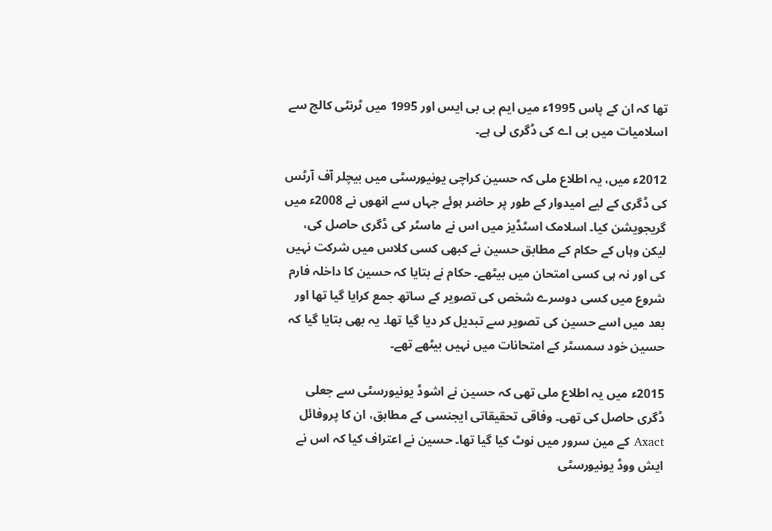تھا کہ ان کے پاس 1995ء میں ایم بی بی ایس اور 1995 میں ٹرنٹی کالج سے اسلامیات میں بی اے کی ڈگری لی ہے۔

2012ء میں، یہ اطلاع ملی کہ حسین کراچی یونیورسٹی میں بیچلر آف آرٹس کی ڈگری کے لیے امیدوار کے طور پر حاضر ہوئے جہاں سے انھوں نے 2008ء میں گریجویشن کیا۔ اسلامک اسٹڈیز میں اس نے ماسٹر کی ڈگری حاصل کی، لیکن وہاں کے حکام کے مطابق حسین نے کبھی کسی کلاس میں شرکت نہیں کی اور نہ ہی کسی امتحان میں بیٹھے۔ حکام نے بتایا کہ حسین کا داخلہ فارم شروع میں کسی دوسرے شخص کی تصویر کے ساتھ جمع کرایا گیا تھا اور بعد میں اسے حسین کی تصویر سے تبدیل کر دیا گیا تھا۔ یہ بھی بتایا گیا کہ حسین خود سمسٹر کے امتحانات میں نہیں بیٹھے تھے۔

2015ء میں یہ اطلاع ملی تھی کہ حسین نے اشوڈ یونیورسٹی سے جعلی ڈگری حاصل کی تھی۔ وفاقی تحقیقاتی ایجنسی کے مطابق، ان کا پروفائل Axact کے مین سرور میں نوٹ کیا گیا تھا۔ حسین نے اعتراف کیا کہ اس نے ایش ووڈ یونیورسٹی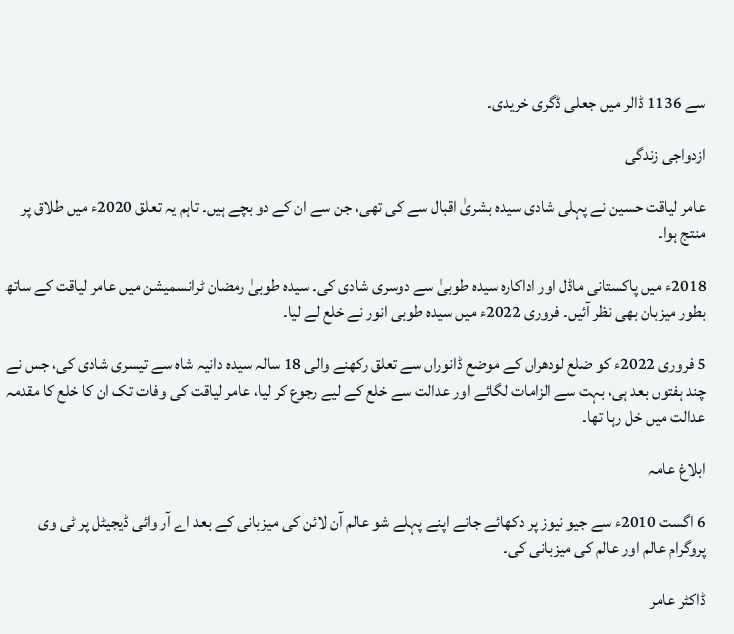سے 1136 ڈالر میں جعلی ڈگری خریدی۔

ازدواجی زندگی

عامر لیاقت حسین نے پہلی شادی سیدہ بشریٰ اقبال سے کی تھی، جن سے ان کے دو بچے ہیں۔ تاہم یہ تعلق 2020ء میں طلاق پر منتج ہوا۔

2018ء میں پاکستانی ماڈل اور اداکارہ سیدہ طوبیٰ سے دوسری شادی کی۔ سیدہ طوبیٰ رمضان ٹرانسمیشن میں عامر لیاقت کے ساتھ بطور میزبان بھی نظر آئیں۔ فروری 2022ء میں سیدہ طوبی انور نے خلع لے لیا۔

5 فروری 2022ء کو ضلع لودھراں کے موضع ڈانوراں سے تعلق رکھنے والی 18 سالہ سیدہ دانیہ شاہ سے تیسری شادی کی، جس نے چند ہفتوں بعد ہی، بہت سے الزامات لگائے اور عدالت سے خلع کے لیے رجوع کر لیا، عامر لیاقت کی وفات تک ان کا خلع کا مقدمہ عدالت میں خل رہا تھا۔

ابلاغ عامہ

6 اگست 2010ء سے جیو نیوز پر دکھائے جانے اپنے پہلے شو عالم آن لائن کی میزبانی کے بعد اے آر وائی ڈیجیٹل پر ٹی وی پروگرام عالم اور عالم کی میزبانی کی۔

ڈاکٹر عامر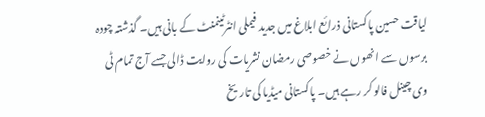لیاقت حسین پاکستانی ذرائع ابلاغ میں جدید فیملی انٹرٹینمنٹ کے بانی ہیں۔ گذشتہ چودہ برسوں سے انھوں نے خصوصی رمضان نشریات کی روایت ڈالی جسے آج تمام ٹی وی چینل فالو کر رہے ہیں۔ پاکستانی میڈیا کی تاریخ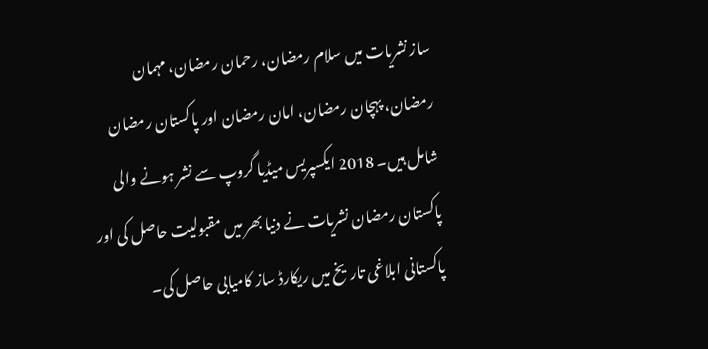ساز نشریات میں سلام رمضان، رحمان رمضان، مہمان رمضان، پہچان رمضان، امان رمضان اور پاکستان رمضان شامل ہیں۔ 2018 ایکسپریس میڈیا گروپ سے نشر ہونے والی پاکستان رمضان نشریات نے دنیا بھر میں مقبولیت حاصل کی اور پاکستانی ابلاغی تاریخ میں ریکارڈ ساز کامیابی حاصل کی۔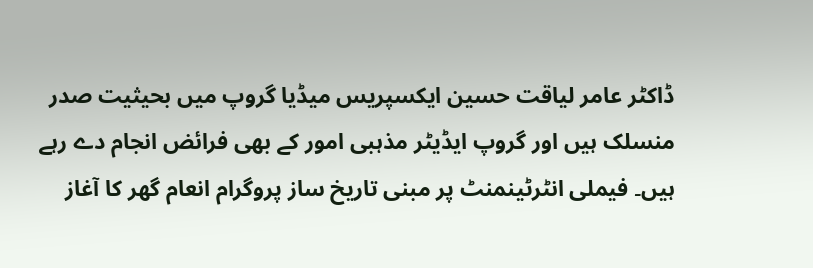ڈاکٹر عامر لیاقت حسین ایکسپریس میڈیا گروپ میں بحیثیت صدر منسلک ہیں اور گروپ ایڈیٹر مذہبی امور کے بھی فرائض انجام دے رہے ہیں۔ فیملی انٹرٹینمنٹ پر مبنی تاریخ ساز پروگرام انعام گھر کا آغاز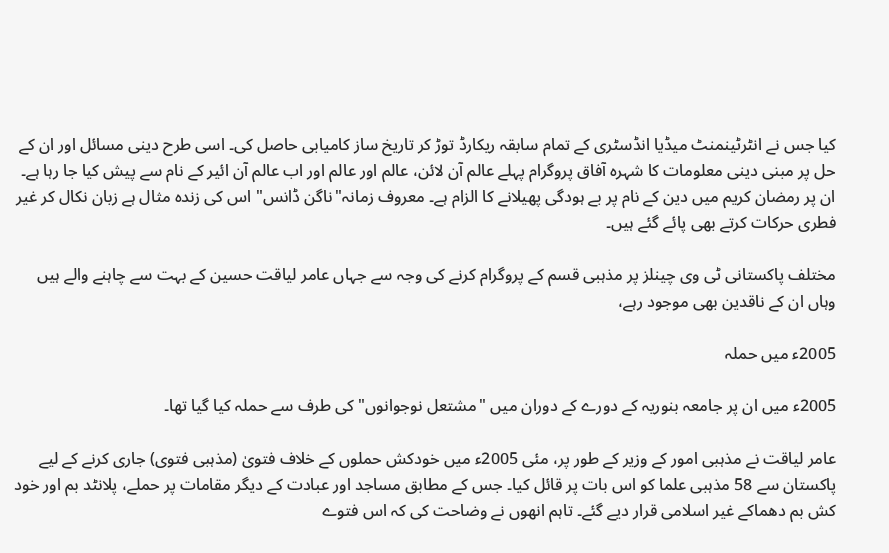کیا جس نے انٹرٹینمنٹ میڈیا انڈسٹری کے تمام سابقہ ریکارڈ توڑ کر تاریخ ساز کامیابی حاصل کی۔ اسی طرح دینی مسائل اور ان کے حل پر مبنی دینی معلومات کا شہرہ آفاق پروگرام پہلے عالم آن لائن، عالم اور عالم اور اب عالم آن ائیر کے نام سے پیش کیا جا رہا ہے۔ ان پر رمضان کریم میں دین کے نام پر بے ہودگی پھیلانے کا الزام ہے۔ معروف زمانہ"ناگن ڈانس" اس کی زندہ مثال ہے زبان نکال کر غیر فطری حرکات کرتے بھی پائے گئے ہیں۔

مختلف پاکستانی ٹی وی چینلز پر مذہبی قسم کے پروگرام کرنے کی وجہ سے جہاں عامر لیاقت حسین کے بہت سے چاہنے والے ہیں وہاں ان کے ناقدین بھی موجود رہے،

2005ء میں حملہ

2005ء میں ان پر جامعہ بنوریہ کے دورے کے دوران میں "مشتعل نوجوانوں" کی طرف سے حملہ کیا گیا تھا۔

عامر لیاقت نے مذہبی امور کے وزیر کے طور پر، مئی 2005ء میں خودکش حملوں کے خلاف فتویٰ (مذہبی فتوی) جاری کرنے کے لیے پاکستان سے 58 مذہبی علما کو اس بات پر قائل کیا۔ جس کے مطابق مساجد اور عبادت کے دیگر مقامات پر حملے، پلانٹد بم اور خود کش بم دھماکے غیر اسلامی قرار دیے گئے۔ تاہم انھوں نے وضاحت کی کہ اس فتوے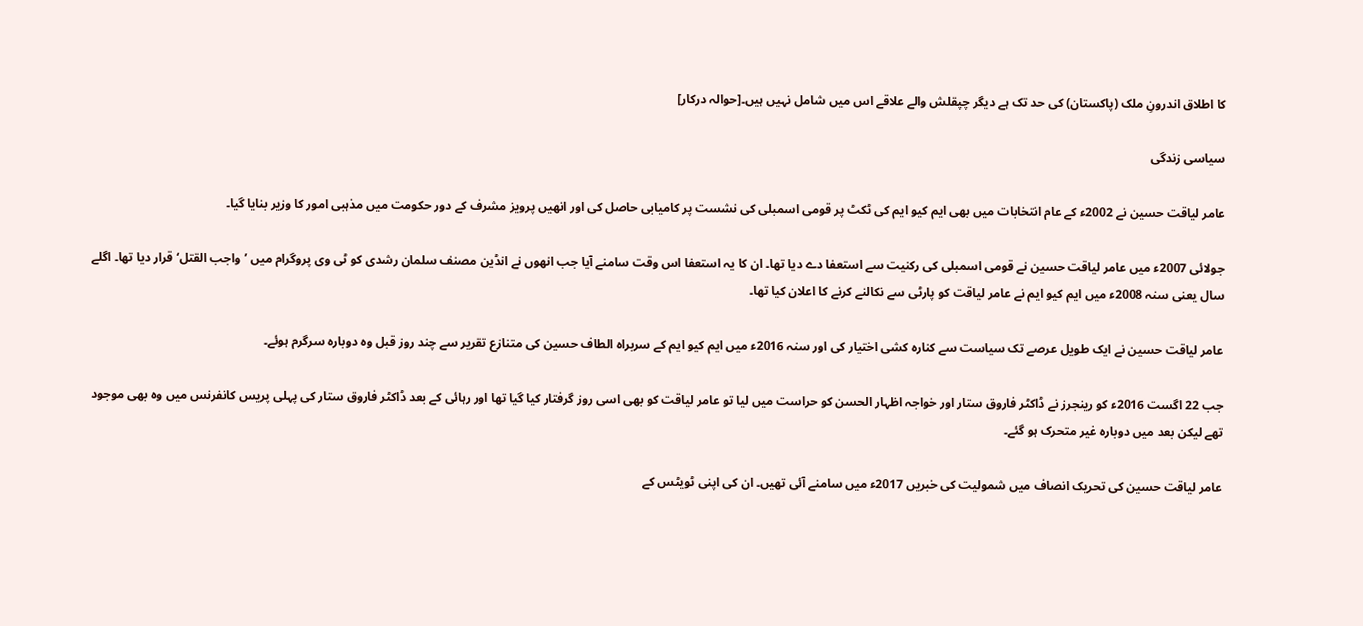کا اطلاق اندرونِ ملک (پاکستان) کی حد تک ہے دیگر چپقلش والے علاقے اس میں شامل نہیں ہیں۔[حوالہ درکار]

سیاسی زندگی

عامر لیاقت حسین نے 2002ء کے عام انتخابات میں بھی ایم کیو ایم کی ٹکٹ پر قومی اسمبلی کی نشست پر کامیابی حاصل کی اور انھیں پرویز مشرف کے دور حکومت میں مذہبی امور کا وزیر بنایا گیا۔

جولائی 2007ء میں عامر لیاقت حسین نے قومی اسمبلی کی رکنیت سے استعفا دے دیا تھا۔ ان کا یہ استعفا اس وقت سامنے آیا جب انھوں نے انڈین مصنف سلمان رشدی کو ٹی وی پروگرام میں ’واجب القتل‘ قرار دیا تھا۔ اگلے سال یعنی سنہ 2008ء میں ایم کیو ایم نے عامر لیاقت کو پارٹی سے نکالنے کرنے کا اعلان کیا تھا۔

عامر لیاقت حسین نے ایک طویل عرصے تک سیاست سے کنارہ کشی اختیار کی اور سنہ 2016ء میں ایم کیو ایم کے سربراہ الطاف حسین کی متنازع تقریر سے چند روز قبل وہ دوبارہ سرگرم ہوئے۔

جب 22 اگست 2016ء کو رینجرز نے ڈاکٹر فاروق ستار اور خواجہ اظہار الحسن کو حراست میں لیا تو عامر لیاقت کو بھی اسی روز گرفتار کیا گیا تھا اور رہائی کے بعد ڈاکٹر فاروق ستار کی پہلی پریس کانفرنس میں وہ بھی موجود تھے لیکن بعد میں دوبارہ غیر متحرک ہو گئے۔

عامر لیاقت حسین کی تحریک انصاف میں شمولیت کی خبریں 2017ء میں سامنے آئی تھیں۔ ان کی اپنی ٹویٹس کے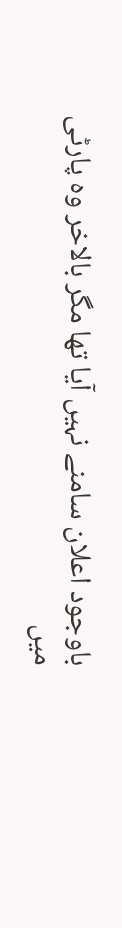باوجود اعلان سامنے نہیں آیا تھا مگر بالاخر وہ پارٹی میں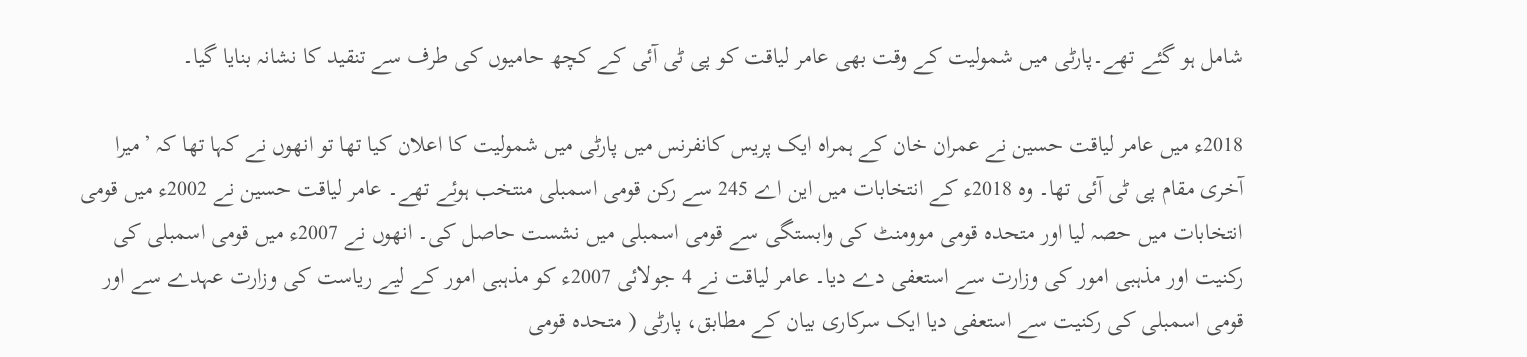شامل ہو گئے تھے۔پارٹی میں شمولیت کے وقت بھی عامر لیاقت کو پی ٹی آئی کے کچھ حامیوں کی طرف سے تنقید کا نشانہ بنایا گیا۔

2018ء میں عامر لیاقت حسین نے عمران خان کے ہمراہ ایک پریس کانفرنس میں پارٹی میں شمولیت کا اعلان کیا تھا تو انھوں نے کہا تھا کہ ’میرا آخری مقام پی ٹی آئی تھا۔ وہ 2018ء کے انتخابات میں این اے 245 سے رکن قومی اسمبلی منتخب ہوئے تھے۔ عامر لیاقت حسین نے 2002ء میں قومی انتخابات میں حصہ لیا اور متحدہ قومی موومنٹ کی وابستگی سے قومی اسمبلی میں نشست حاصل کی۔ انھوں نے 2007ء میں قومی اسمبلی کی رکنیت اور مذہبی امور کی وزارت سے استعفی دے دیا۔ عامر لیاقت نے 4 جولائی 2007ء کو مذہبی امور کے لیے ریاست کی وزارت عہدے سے اور قومی اسمبلی کی رکنیت سے استعفی دیا ایک سرکاری بیان کے مطابق، پارٹی ( متحدہ قومی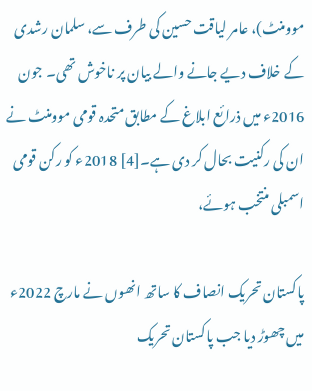موومنٹ)، عامر لیاقت حسین کی طرف سے، سلمان رشدی کے خلاف دیے جانے والے بیان پر ناخوش تھی۔ جون 2016ء میں ذرائع ابلاغ کے مطابق متحدہ قومی موومنٹ نے ان کی رکنیت بحال کر دی ہے۔[4] 2018ء کو رکن قومی اسمبلی منتخب ہوئے،

پاکستان تحریک انصاف کا ساتھ انھوں نے مارچ 2022ء میں چھوڑ دیا جب پاکستان تحریک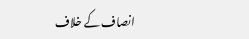انصاف کے خلاف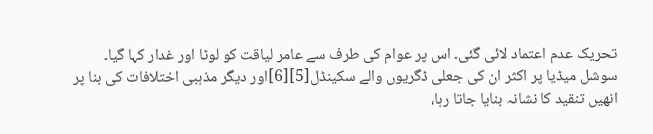تحریک عدم اعتماد لائی گئی۔ اس پر عوام کی طرف سے عامر لیاقت کو لوٹا اور غدار کہا گیا۔ سوشل میڈیا پر اکثر ان کی جعلی ڈگریوں والے سکینڈل[5][6]اور دیگر مذہبی اختلافات کی بنا پر انھیں تنقید کا نشانہ بنایا جاتا رہا،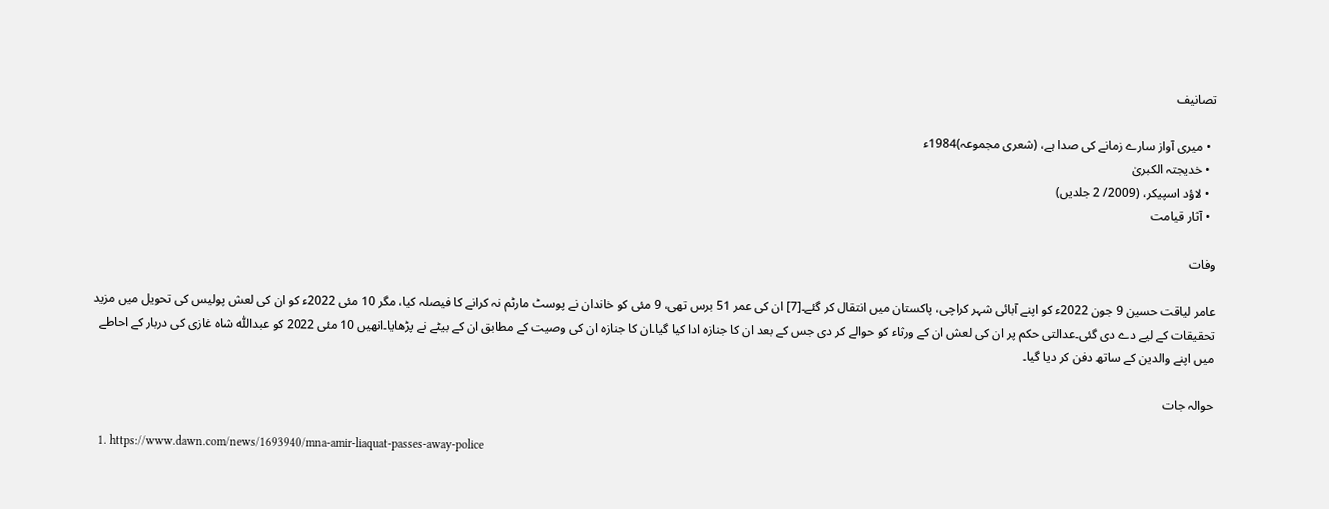تصانیف

  • میری آواز سارے زمانے کی صدا ہے، (شعری مجموعہ)1984ء
  • خدیجتہ الکبریٰ
  • لاؤد اسپیکر، (2009/ 2 جلدیں)
  • آثار قیامت

وفات

عامر لیاقت حسین 9 جون 2022ء کو اپنے آبائی شہر کراچی، پاکستان میں انتقال کر گئے۔[7] ان کی عمر 51 برس تھی، 9 مئی کو خاندان نے پوسٹ مارٹم نہ کرانے کا فیصلہ کیا، مگر 10 مئی 2022ء کو ان کی لعش پولیس کی تحویل میں مزید تحقیقات کے لیے دے دی گئی۔عدالتی حکم پر ان کی لعش ان کے ورثاء کو حوالے کر دی جس کے بعد ان کا جنازہ ادا کیا گیا۔ان کا جنازہ ان کی وصیت کے مطابق ان کے بیٹے نے پڑھایا۔انھیں 10 مئی 2022 کو عبداللّٰہ شاہ غازی کی دربار کے احاطے میں اپنے والدین کے ساتھ دفن کر دیا گیا۔

حوالہ جات

  1. https://www.dawn.com/news/1693940/mna-amir-liaquat-passes-away-police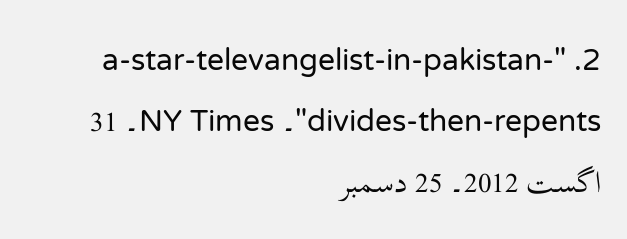2. "a-star-televangelist-in-pakistan-divides-then-repents"۔ NY Times۔ 31 اگست 2012۔ 25 دسمبر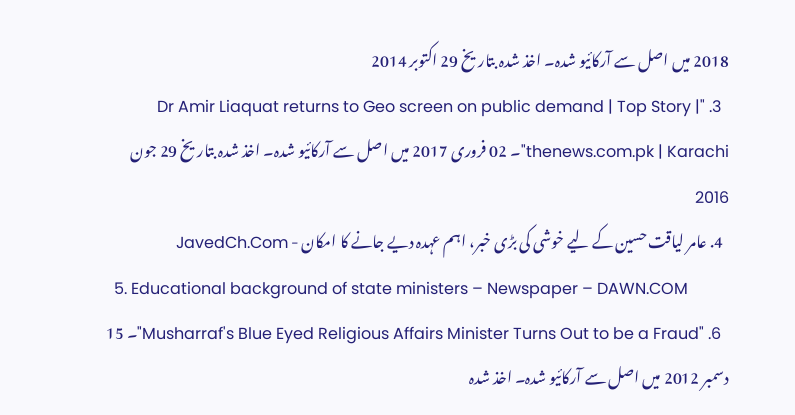2018 میں اصل سے آرکائیو شدہ۔ اخذ شدہ بتاریخ 29 اکتوبر 2014
  3. "Dr Amir Liaquat returns to Geo screen on public demand | Top Story | thenews.com.pk | Karachi"۔ 02 فروری 2017 میں اصل سے آرکائیو شدہ۔ اخذ شدہ بتاریخ 29 جون 2016
  4. عامر لیاقت حسین کے لیے خوشی کی بڑی خبر، اہم عہدہ دیے جانے کا امکان - JavedCh.Com
  5. Educational background of state ministers – Newspaper – DAWN.COM
  6. "Musharraf's Blue Eyed Religious Affairs Minister Turns Out to be a Fraud"۔ 15 دسمبر 2012 میں اصل سے آرکائیو شدہ۔ اخذ شدہ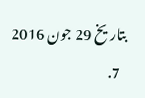بتاریخ 29 جون 2016
  7.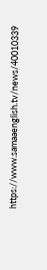https://www.samaaenglish.tv/news/40010339